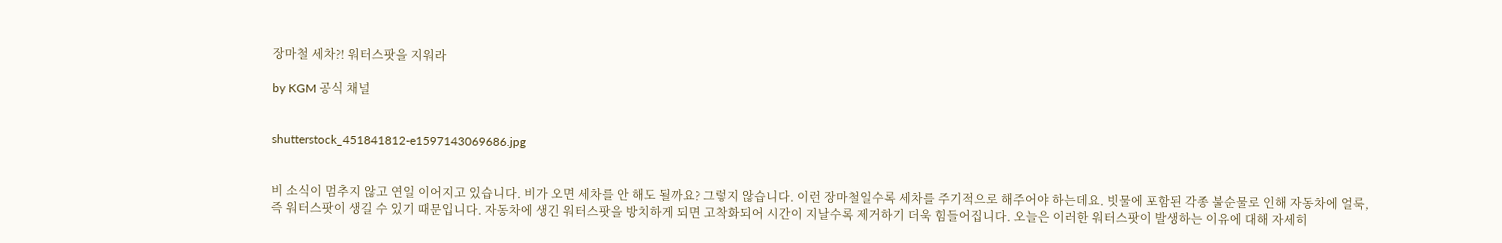장마철 세차?! 워터스팟을 지워라

by KGM 공식 채널


shutterstock_451841812-e1597143069686.jpg


비 소식이 멈추지 않고 연일 이어지고 있습니다. 비가 오면 세차를 안 해도 될까요? 그렇지 않습니다. 이런 장마철일수록 세차를 주기적으로 해주어야 하는데요. 빗물에 포함된 각종 불순물로 인해 자동차에 얼룩, 즉 워터스팟이 생길 수 있기 때문입니다. 자동차에 생긴 워터스팟을 방치하게 되면 고착화되어 시간이 지날수록 제거하기 더욱 힘들어집니다. 오늘은 이러한 워터스팟이 발생하는 이유에 대해 자세히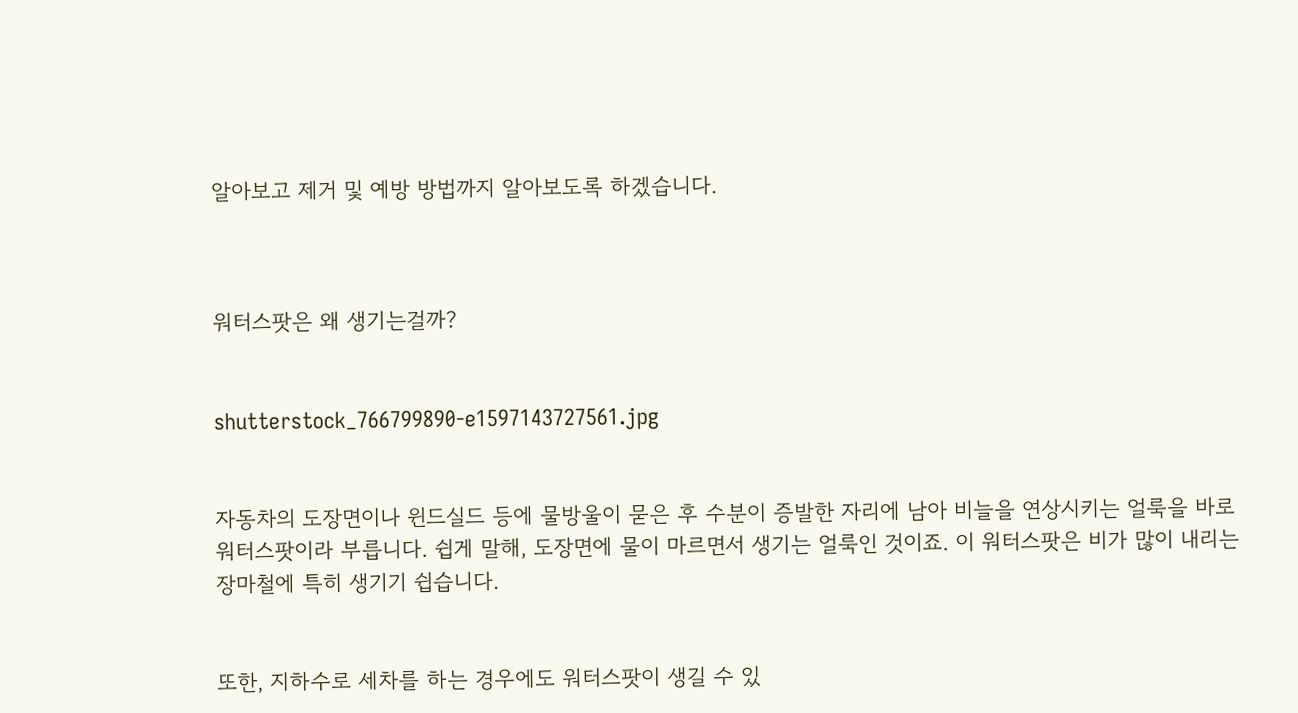알아보고 제거 및 예방 방법까지 알아보도록 하겠습니다.



워터스팟은 왜 생기는걸까?


shutterstock_766799890-e1597143727561.jpg


자동차의 도장면이나 윈드실드 등에 물방울이 묻은 후 수분이 증발한 자리에 남아 비늘을 연상시키는 얼룩을 바로 워터스팟이라 부릅니다. 쉽게 말해, 도장면에 물이 마르면서 생기는 얼룩인 것이죠. 이 워터스팟은 비가 많이 내리는 장마철에 특히 생기기 쉽습니다.


또한, 지하수로 세차를 하는 경우에도 워터스팟이 생길 수 있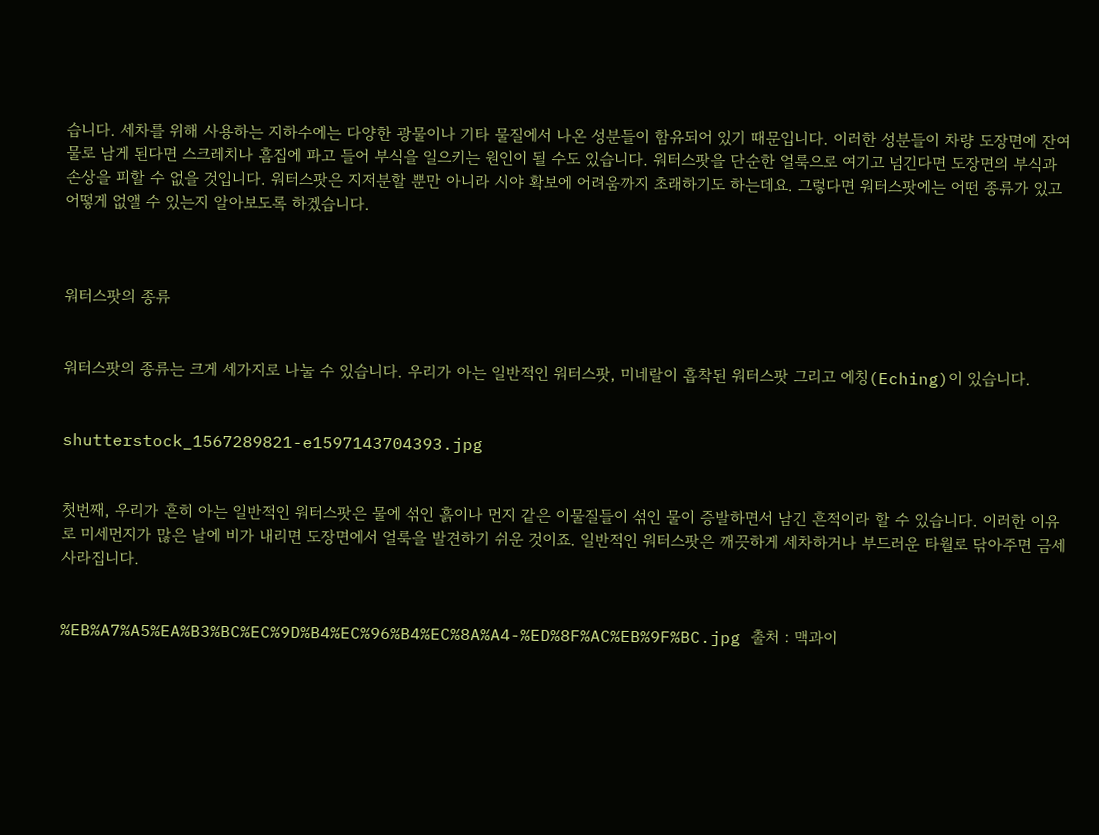습니다. 세차를 위해 사용하는 지하수에는 다양한 광물이나 기타 물질에서 나온 성분들이 함유되어 있기 때문입니다. 이러한 성분들이 차량 도장면에 잔여물로 남게 된다면 스크레치나 흠집에 파고 들어 부식을 일으키는 원인이 될 수도 있습니다. 워터스팟을 단순한 얼룩으로 여기고 넘긴다면 도장면의 부식과 손상을 피할 수 없을 것입니다. 워터스팟은 지저분할 뿐만 아니라 시야 확보에 어려움까지 초래하기도 하는데요. 그렇다면 워터스팟에는 어떤 종류가 있고 어떻게 없앨 수 있는지 알아보도록 하겠습니다.



워터스팟의 종류


워터스팟의 종류는 크게 세가지로 나눌 수 있습니다. 우리가 아는 일반적인 워터스팟, 미네랄이 흡착된 워터스팟 그리고 에칭(Eching)이 있습니다.


shutterstock_1567289821-e1597143704393.jpg


첫번째, 우리가 흔히 아는 일반적인 워터스팟은 물에 섞인 흙이나 먼지 같은 이물질들이 섞인 물이 증발하면서 남긴 흔적이라 할 수 있습니다. 이러한 이유로 미세먼지가 많은 날에 비가 내리면 도장면에서 얼룩을 발견하기 쉬운 것이죠. 일반적인 워터스팟은 깨끗하게 세차하거나 부드러운 타월로 닦아주면 금세 사라집니다.


%EB%A7%A5%EA%B3%BC%EC%9D%B4%EC%96%B4%EC%8A%A4-%ED%8F%AC%EB%9F%BC.jpg 출처 : 맥과이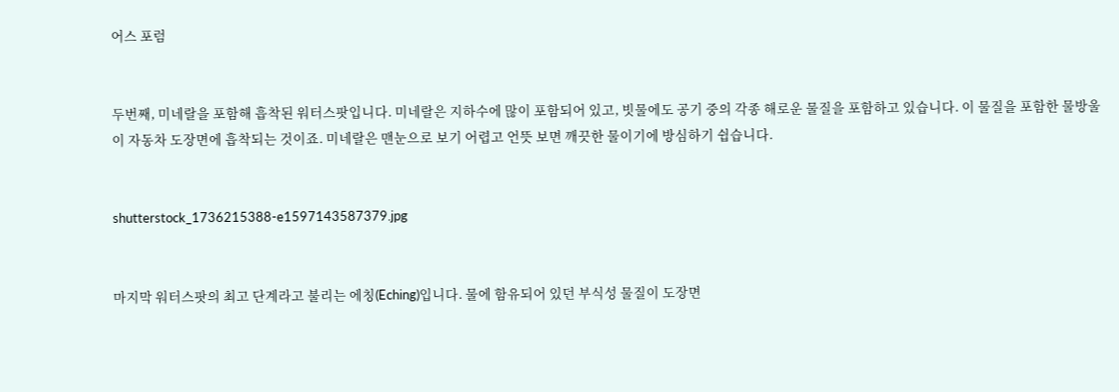어스 포럼


두번째, 미네랄을 포함해 흡착된 워터스팟입니다. 미네랄은 지하수에 많이 포함되어 있고, 빗물에도 공기 중의 각종 해로운 물질을 포함하고 있습니다. 이 물질을 포함한 물방울이 자동차 도장면에 흡착되는 것이죠. 미네랄은 맨눈으로 보기 어렵고 언뜻 보면 깨끗한 물이기에 방심하기 쉽습니다.


shutterstock_1736215388-e1597143587379.jpg


마지막 워터스팟의 최고 단계라고 불리는 에칭(Eching)입니다. 물에 함유되어 있던 부식성 물질이 도장면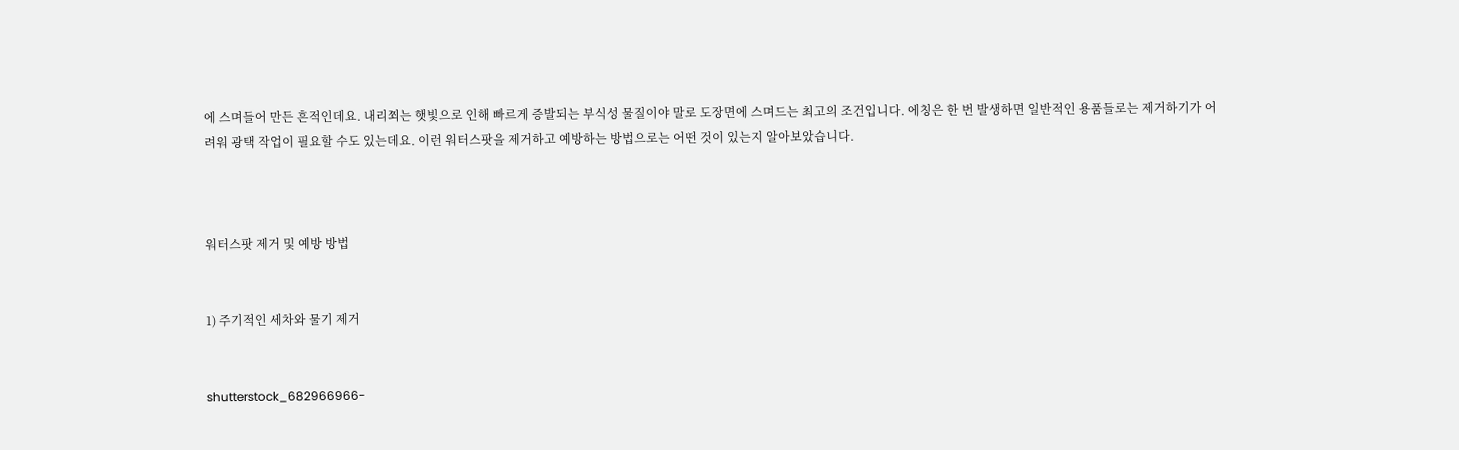에 스며들어 만든 흔적인데요. 내리쬐는 햇빛으로 인해 빠르게 증발되는 부식성 물질이야 말로 도장면에 스며드는 최고의 조건입니다. 에칭은 한 번 발생하면 일반적인 용품들로는 제거하기가 어려워 광택 작업이 필요할 수도 있는데요. 이런 워터스팟을 제거하고 예방하는 방법으로는 어떤 것이 있는지 알아보았습니다.



워터스팟 제거 및 예방 방법


1) 주기적인 세차와 물기 제거


shutterstock_682966966-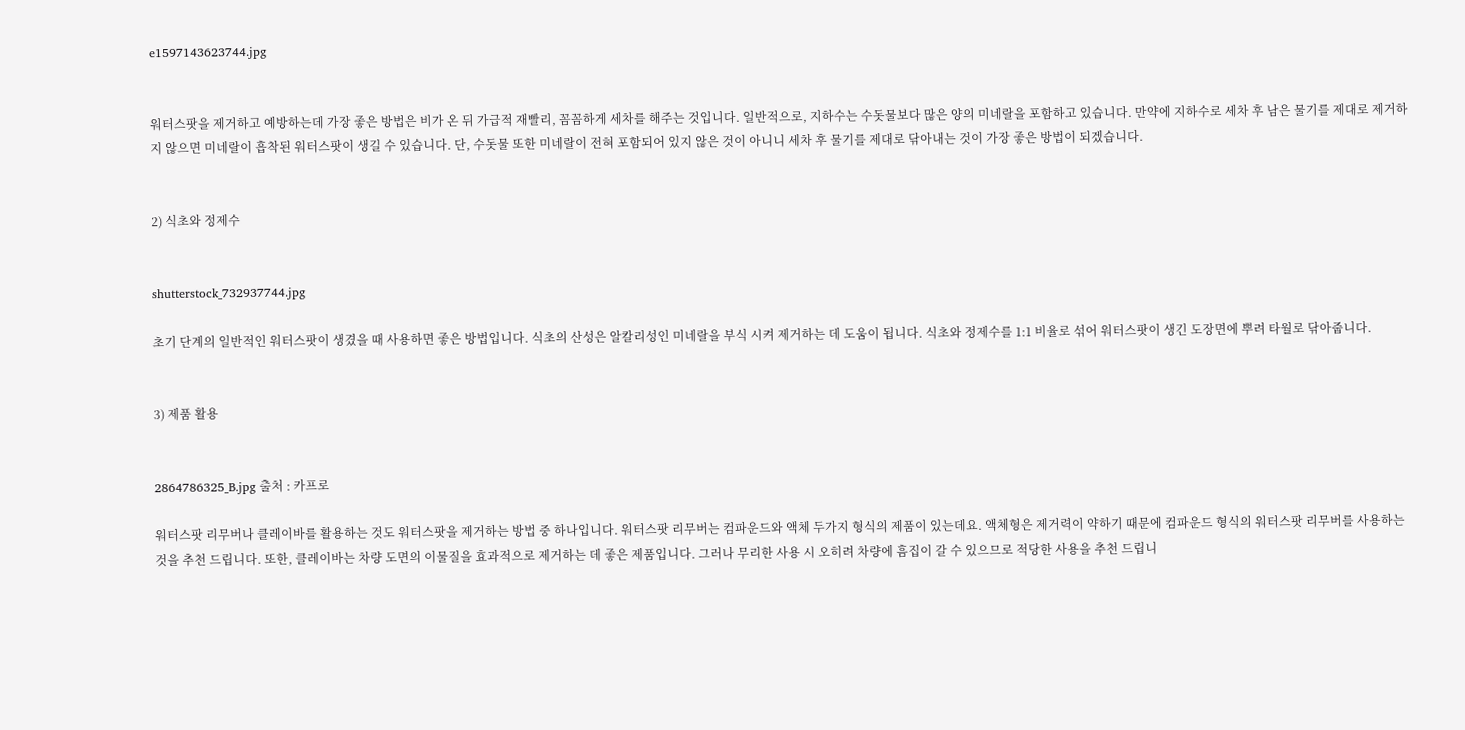e1597143623744.jpg


워터스팟을 제거하고 예방하는데 가장 좋은 방법은 비가 온 뒤 가급적 재빨리, 꼼꼼하게 세차를 해주는 것입니다. 일반적으로, 지하수는 수돗물보다 많은 양의 미네랄을 포함하고 있습니다. 만약에 지하수로 세차 후 남은 물기를 제대로 제거하지 않으면 미네랄이 흡착된 워터스팟이 생길 수 있습니다. 단, 수돗물 또한 미네랄이 전혀 포함되어 있지 않은 것이 아니니 세차 후 물기를 제대로 닦아내는 것이 가장 좋은 방법이 되겠습니다.


2) 식초와 정제수


shutterstock_732937744.jpg

초기 단계의 일반적인 워터스팟이 생겼을 때 사용하면 좋은 방법입니다. 식초의 산성은 알칼리성인 미네랄을 부식 시켜 제거하는 데 도움이 됩니다. 식초와 정제수를 1:1 비율로 섞어 워터스팟이 생긴 도장면에 뿌려 타월로 닦아줍니다.


3) 제품 활용


2864786325_B.jpg 출처 : 카프로

워터스팟 리무버나 클레이바를 활용하는 것도 워터스팟을 제거하는 방법 중 하나입니다. 워터스팟 리무버는 컴파운드와 액체 두가지 형식의 제품이 있는데요. 액체형은 제거력이 약하기 때문에 컴파운드 형식의 워터스팟 리무버를 사용하는 것을 추천 드립니다. 또한, 클레이바는 차량 도면의 이물질을 효과적으로 제거하는 데 좋은 제품입니다. 그러나 무리한 사용 시 오히려 차량에 흠집이 갈 수 있으므로 적당한 사용을 추천 드립니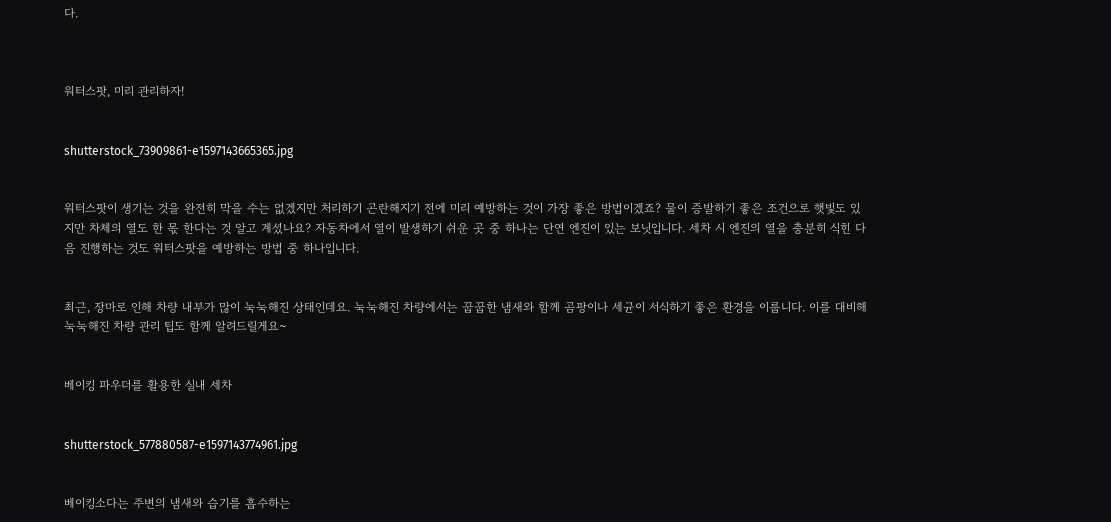다.



워터스팟, 미리 관리하자!


shutterstock_73909861-e1597143665365.jpg


워터스팟이 생기는 것을 완전히 막을 수는 없겠지만 처리하기 곤란해지기 전에 미리 예방하는 것이 가장 좋은 방법이겠죠? 물이 증발하기 좋은 조건으로 햇빛도 있지만 차체의 열도 한 몫 한다는 것 알고 계셨나요? 자동차에서 열이 발생하기 쉬운 곳 중 하나는 단연 엔진이 있는 보닛입니다. 세차 시 엔진의 열을 충분히 식힌 다음 진행하는 것도 워터스팟을 예방하는 방법 중 하나입니다.


최근, 장마로 인해 차량 내부가 많이 눅눅해진 상태인데요. 눅눅해진 차량에서는 꿉꿉한 냄새와 함께 곰팡이나 세균이 서식하기 좋은 환경을 이룹니다. 이를 대비해 눅눅해진 차량 관리 팁도 함께 알려드릴게요~


베이킹 파우더를 활용한 실내 세차


shutterstock_577880587-e1597143774961.jpg


베이킹소다는 주변의 냄새와 습기를 흡수하는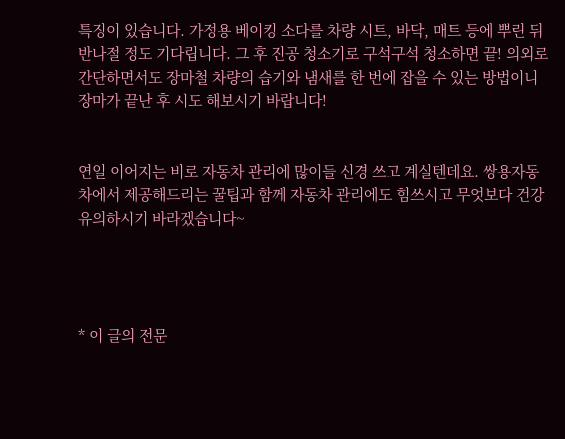특징이 있습니다. 가정용 베이킹 소다를 차량 시트, 바닥, 매트 등에 뿌린 뒤 반나절 정도 기다립니다. 그 후 진공 청소기로 구석구석 청소하면 끝! 의외로 간단하면서도 장마철 차량의 습기와 냄새를 한 번에 잡을 수 있는 방법이니 장마가 끝난 후 시도 해보시기 바랍니다!


연일 이어지는 비로 자동차 관리에 많이들 신경 쓰고 계실텐데요. 쌍용자동차에서 제공해드리는 꿀팁과 함께 자동차 관리에도 힘쓰시고 무엇보다 건강 유의하시기 바라겠습니다~




* 이 글의 전문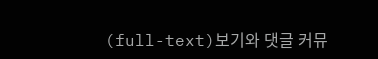(full-text)보기와 댓글 커뮤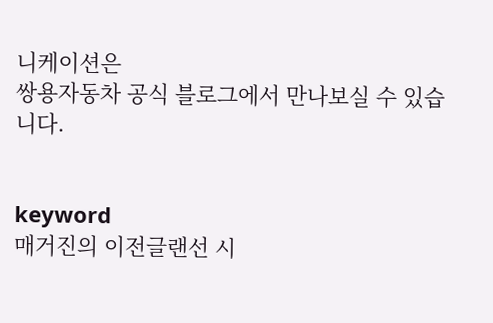니케이션은
쌍용자동차 공식 블로그에서 만나보실 수 있습니다.


keyword
매거진의 이전글랜선 시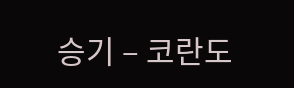승기 – 코란도